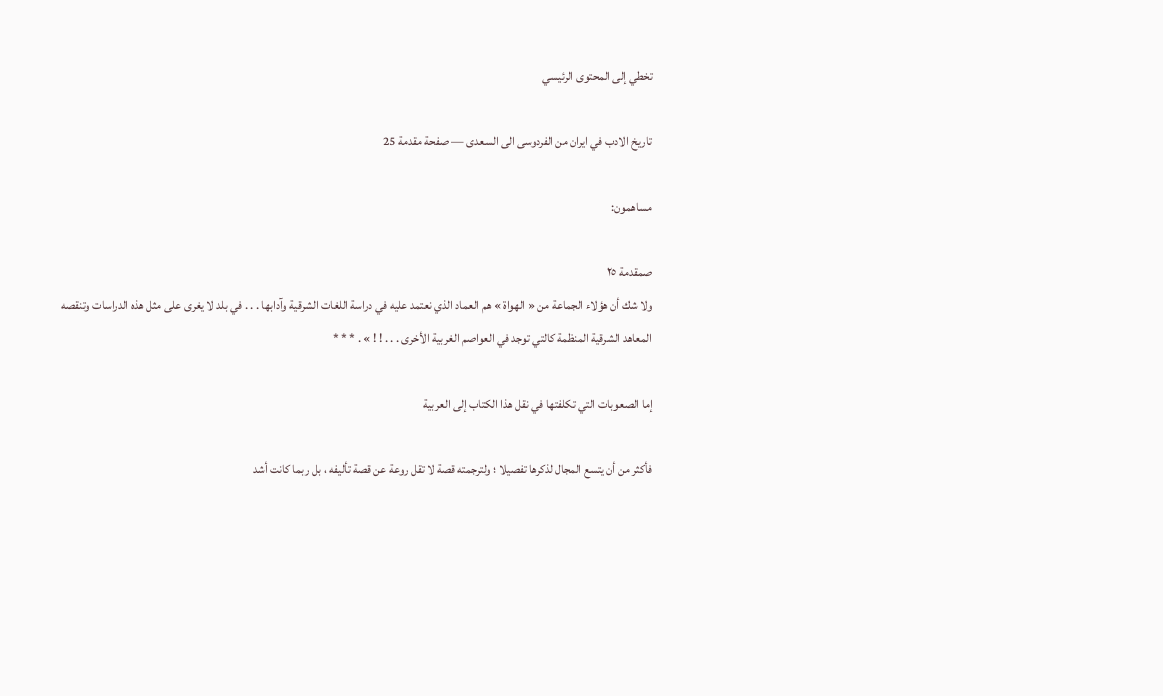تخطي إلى المحتوى الرئيسي

تاريخ الادب في ايران من الفردوسى الى السعدى — صفحة مقدمة 25

مساهمون:

صمقدمة ٢٥
ولا شك أن هؤلاء الجماعة من « الهواة » هم العماد الذي نعتمد عليه في دراسة اللغات الشرقية وآدابها . . . في بلد لا يغرى على مثل هذه الدراسات وتنقصه المعاهد الشرقية المنظمة كالتي توجد في العواصم الغربية الأخرى . . . ! ! » . * * *

إما الصعوبات التي تكلفتها في نقل هذا الكتاب إلى العربية

فأكثر من أن يتسع المجال لذكرها تفصيلا ؛ ولترجمته قصة لا تقل روعة عن قصة تأليفه ، بل ربما كانت أشد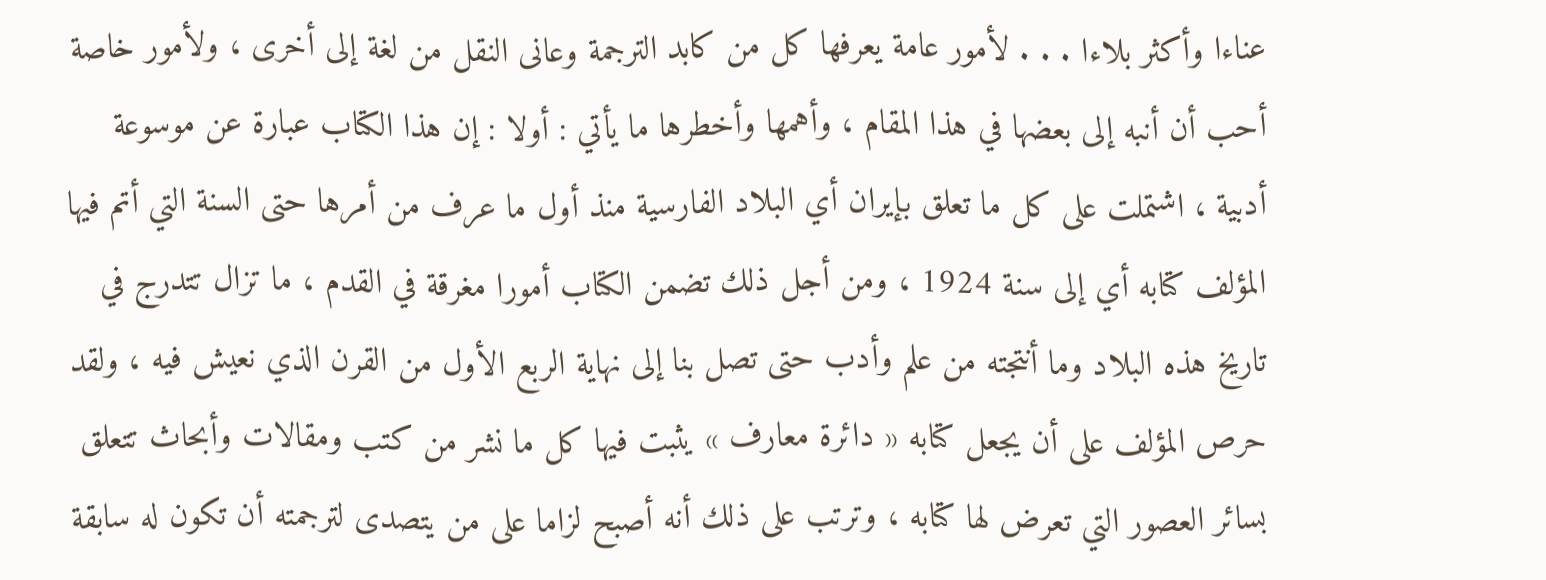عناءا وأكثر بلاءا . . . لأمور عامة يعرفها كل من كابد الترجمة وعانى النقل من لغة إلى أخرى ، ولأمور خاصة أحب أن أنبه إلى بعضها في هذا المقام ، وأهمها وأخطرها ما يأتي : أولا : إن هذا الكتاب عبارة عن موسوعة أدبية ، اشتملت على كل ما تعلق بإيران أي البلاد الفارسية منذ أول ما عرف من أمرها حتى السنة التي أتم فيها المؤلف كتابه أي إلى سنة 1924 ، ومن أجل ذلك تضمن الكتاب أمورا مغرقة في القدم ، ما تزال تتدرج في تاريخ هذه البلاد وما أنتجته من علم وأدب حتى تصل بنا إلى نهاية الربع الأول من القرن الذي نعيش فيه ، ولقد حرص المؤلف على أن يجعل كتابه « دائرة معارف » يثبت فيها كل ما نشر من كتب ومقالات وأبحاث تتعلق بسائر العصور التي تعرض لها كتابه ، وترتب على ذلك أنه أصبح لزاما على من يتصدى لترجمته أن تكون له سابقة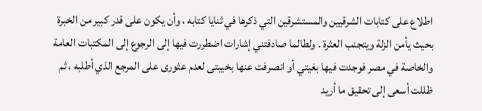اطلاع على كتابات الشرقيين والمستشرقين التي ذكرها في ثنايا كتابه ، وأن يكون على قدر كبير من الخبرة بحيث يأمن الزلة ويتجنب العثرة . ولطالما صادفتني إشارات اضطررت فيها إلى الرجوع إلى المكتبات العامة والخاصة في مصر فوجدت فيها بغيتي أو انصرفت عنها بخيبتى لعدم عثورى على المرجع الذي أطلبه ، ثم ظللت أسعى إلى تحقيق ما أريد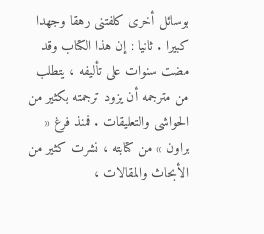بوسائل أخرى كلفتنى رهقا وجهدا كبيرا . ثانيا : إن هذا الكتاب وقد مضت سنوات على تأليفه ، يتطلب من مترجمه أن يزود ترجمته بكثير من الحواشى والتعليقات . فمنذ فرغ « براون » من كتابته ، نشرت كثير من الأبحاث والمقالات ،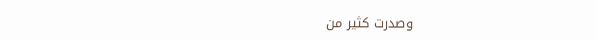وصدرت كثير من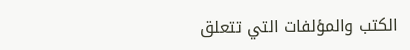الكتب والمؤلفات التي تتعلق